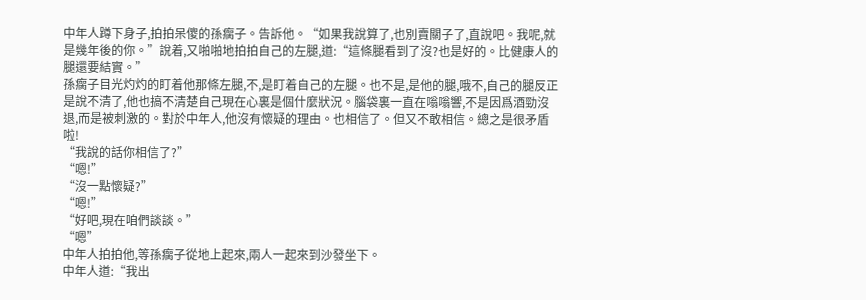中年人蹲下身子,拍拍呆傻的孫瘸子。告訴他。“如果我說算了,也別賣關子了,直說吧。我呢,就是幾年後的你。”說着,又啪啪地拍拍自己的左腿,道:“這條腿看到了沒?也是好的。比健康人的腿還要結實。”
孫瘸子目光灼灼的盯着他那條左腿,不,是盯着自己的左腿。也不是,是他的腿,哦不,自己的腿反正是說不清了,他也搞不清楚自己現在心裏是個什麼狀況。腦袋裏一直在嗡嗡響,不是因爲酒勁沒退,而是被刺激的。對於中年人,他沒有懷疑的理由。也相信了。但又不敢相信。總之是很矛盾啦!
“我說的話你相信了?”
“嗯!”
“沒一點懷疑?”
“嗯!”
“好吧,現在咱們談談。”
“嗯”
中年人拍拍他,等孫瘸子從地上起來,兩人一起來到沙發坐下。
中年人道:“我出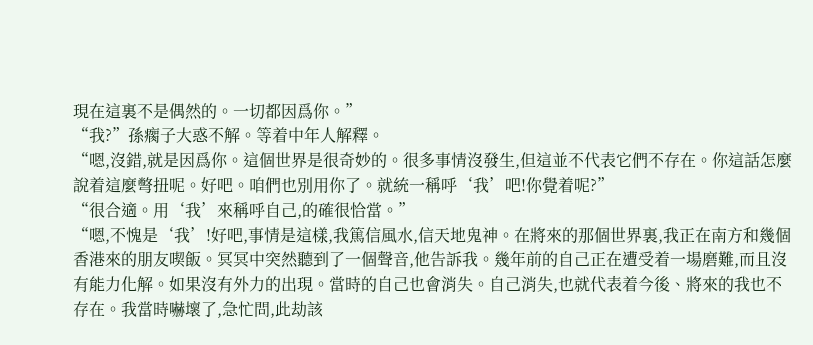現在這裏不是偶然的。一切都因爲你。”
“我?”孫瘸子大惑不解。等着中年人解釋。
“嗯,沒錯,就是因爲你。這個世界是很奇妙的。很多事情沒發生,但這並不代表它們不存在。你這話怎麼說着這麼彆扭呢。好吧。咱們也別用你了。就統一稱呼‘我’吧!你覺着呢?”
“很合適。用‘我’來稱呼自己,的確很恰當。”
“嗯,不愧是‘我’!好吧,事情是這樣,我篤信風水,信天地鬼神。在將來的那個世界裏,我正在南方和幾個香港來的朋友喫飯。冥冥中突然聽到了一個聲音,他告訴我。幾年前的自己正在遭受着一場磨難,而且沒有能力化解。如果沒有外力的出現。當時的自己也會消失。自己消失,也就代表着今後、將來的我也不存在。我當時嚇壞了,急忙問,此劫該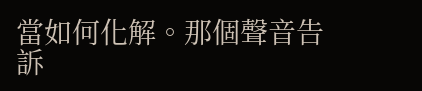當如何化解。那個聲音告訴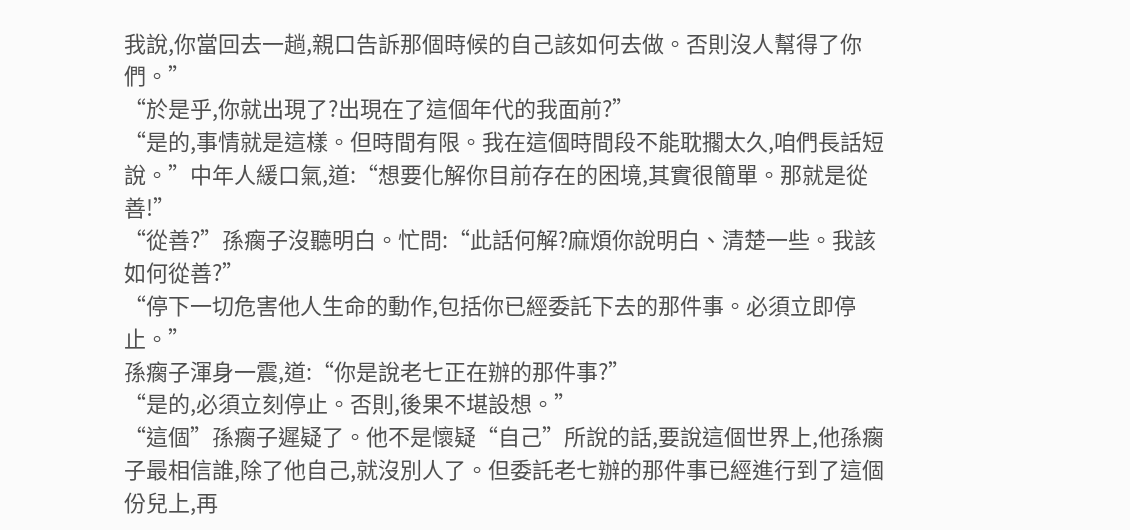我說,你當回去一趟,親口告訴那個時候的自己該如何去做。否則沒人幫得了你們。”
“於是乎,你就出現了?出現在了這個年代的我面前?”
“是的,事情就是這樣。但時間有限。我在這個時間段不能耽擱太久,咱們長話短說。”中年人緩口氣,道:“想要化解你目前存在的困境,其實很簡單。那就是從善!”
“從善?”孫瘸子沒聽明白。忙問:“此話何解?麻煩你說明白、清楚一些。我該如何從善?”
“停下一切危害他人生命的動作,包括你已經委託下去的那件事。必須立即停止。”
孫瘸子渾身一震,道:“你是說老七正在辦的那件事?”
“是的,必須立刻停止。否則,後果不堪設想。”
“這個”孫瘸子遲疑了。他不是懷疑“自己”所說的話,要說這個世界上,他孫瘸子最相信誰,除了他自己,就沒別人了。但委託老七辦的那件事已經進行到了這個份兒上,再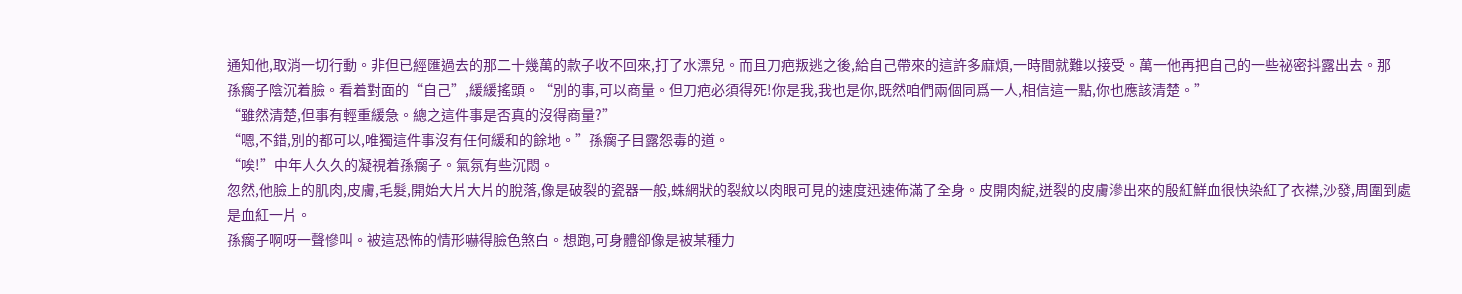通知他,取消一切行動。非但已經匯過去的那二十幾萬的款子收不回來,打了水漂兒。而且刀疤叛逃之後,給自己帶來的這許多麻煩,一時間就難以接受。萬一他再把自己的一些祕密抖露出去。那
孫瘸子陰沉着臉。看着對面的“自己”,緩緩搖頭。“別的事,可以商量。但刀疤必須得死!你是我,我也是你,既然咱們兩個同爲一人,相信這一點,你也應該清楚。”
“雖然清楚,但事有輕重緩急。總之這件事是否真的沒得商量?”
“嗯,不錯,別的都可以,唯獨這件事沒有任何緩和的餘地。”孫瘸子目露怨毒的道。
“唉!”中年人久久的凝視着孫瘸子。氣氛有些沉悶。
忽然,他臉上的肌肉,皮膚,毛髮,開始大片大片的脫落,像是破裂的瓷器一般,蛛網狀的裂紋以肉眼可見的速度迅速佈滿了全身。皮開肉綻,迸裂的皮膚滲出來的殷紅鮮血很快染紅了衣襟,沙發,周圍到處是血紅一片。
孫瘸子啊呀一聲慘叫。被這恐怖的情形嚇得臉色煞白。想跑,可身體卻像是被某種力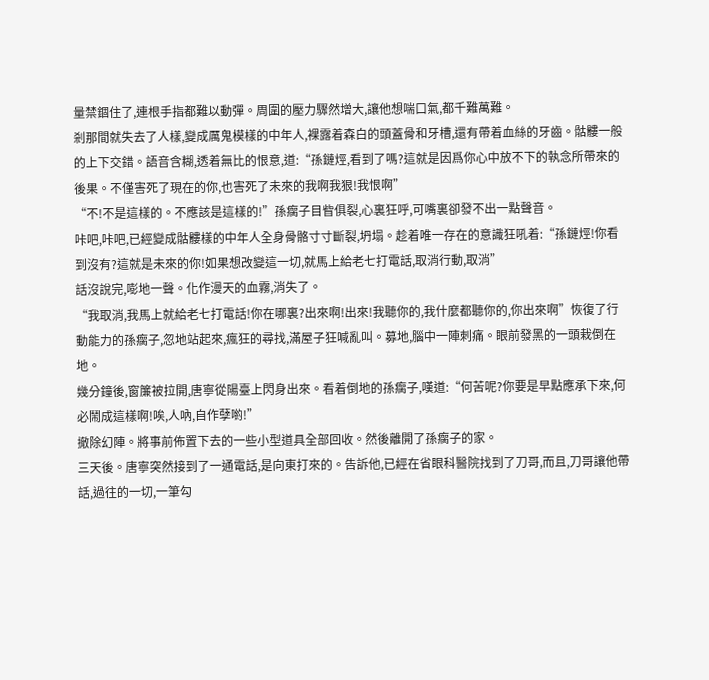量禁錮住了,連根手指都難以動彈。周圍的壓力驟然增大,讓他想喘口氣,都千難萬難。
剎那間就失去了人樣,變成厲鬼模樣的中年人,裸露着森白的頭蓋骨和牙槽,還有帶着血絲的牙齒。骷髏一般的上下交錯。語音含糊,透着無比的恨意,道:“孫鏈烴,看到了嗎?這就是因爲你心中放不下的執念所帶來的後果。不僅害死了現在的你,也害死了未來的我啊我狠!我恨啊”
“不!不是這樣的。不應該是這樣的!”孫瘸子目眥俱裂,心裏狂呼,可嘴裏卻發不出一點聲音。
咔吧,咔吧,已經變成骷髏樣的中年人全身骨骼寸寸斷裂,坍塌。趁着唯一存在的意識狂吼着:“孫鏈烴!你看到沒有?這就是未來的你!如果想改變這一切,就馬上給老七打電話,取消行動,取消”
話沒說完,嘭地一聲。化作漫天的血霧,消失了。
“我取消,我馬上就給老七打電話!你在哪裏?出來啊!出來!我聽你的,我什麼都聽你的,你出來啊”恢復了行動能力的孫瘸子,忽地站起來,瘋狂的尋找,滿屋子狂喊亂叫。募地,腦中一陣刺痛。眼前發黑的一頭栽倒在地。
幾分鐘後,窗簾被拉開,唐寧從陽臺上閃身出來。看着倒地的孫瘸子,嘆道:“何苦呢?你要是早點應承下來,何必鬧成這樣啊!唉,人吶,自作孽喲!”
撤除幻陣。將事前佈置下去的一些小型道具全部回收。然後離開了孫瘸子的家。
三天後。唐寧突然接到了一通電話,是向東打來的。告訴他,已經在省眼科醫院找到了刀哥,而且,刀哥讓他帶話,過往的一切,一筆勾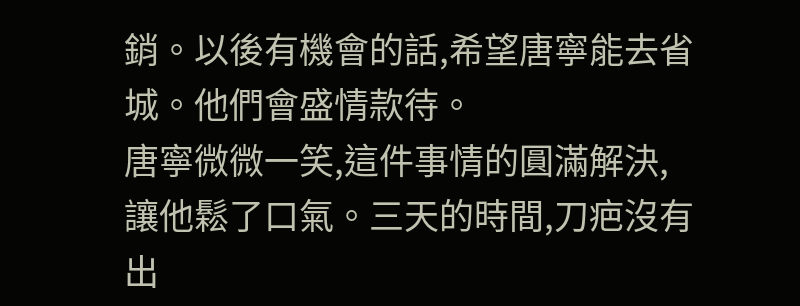銷。以後有機會的話,希望唐寧能去省城。他們會盛情款待。
唐寧微微一笑,這件事情的圓滿解決,讓他鬆了口氣。三天的時間,刀疤沒有出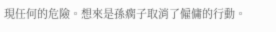現任何的危險。想來是孫瘸子取消了僱傭的行動。